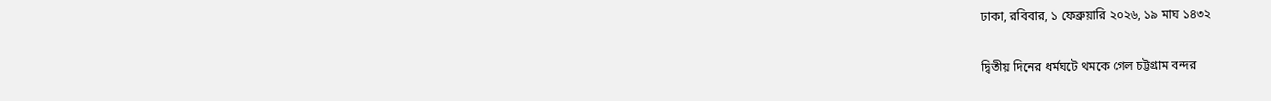ঢাকা, রবিবার, ১ ফেব্রুয়ারি ২০২৬, ১৯ মাঘ ১৪৩২

দ্বিতীয় দিনের ধর্মঘটে থমকে গেল চট্টগ্রাম বন্দর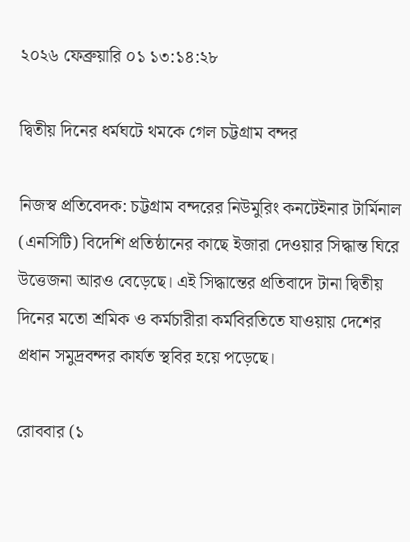২০২৬ ফেব্রুয়ারি ০১ ১৩:১৪:২৮

দ্বিতীয় দিনের ধর্মঘটে থমকে গেল চট্টগ্রাম বন্দর

নিজস্ব প্রতিবেদক: চট্টগ্রাম বন্দরের নিউমুরিং কনটেইনার টার্মিনাল (এনসিটি) বিদেশি প্রতিষ্ঠানের কাছে ইজারা দেওয়ার সিদ্ধান্ত ঘিরে উত্তেজনা আরও বেড়েছে। এই সিদ্ধান্তের প্রতিবাদে টানা দ্বিতীয় দিনের মতো শ্রমিক ও কর্মচারীরা কর্মবিরতিতে যাওয়ায় দেশের প্রধান সমুদ্রবন্দর কার্যত স্থবির হয়ে পড়েছে।

রোববার (১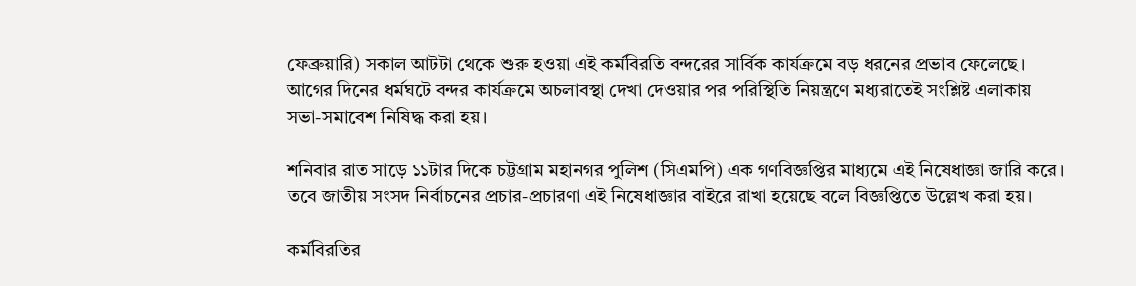ফেব্রুয়ারি) সকাল আটটা থেকে শুরু হওয়া এই কর্মবিরতি বন্দরের সার্বিক কার্যক্রমে বড় ধরনের প্রভাব ফেলেছে। আগের দিনের ধর্মঘটে বন্দর কার্যক্রমে অচলাবস্থা দেখা দেওয়ার পর পরিস্থিতি নিয়ন্ত্রণে মধ্যরাতেই সংশ্লিষ্ট এলাকায় সভা-সমাবেশ নিষিদ্ধ করা হয়।

শনিবার রাত সাড়ে ১১টার দিকে চট্টগ্রাম মহানগর পুলিশ (সিএমপি) এক গণবিজ্ঞপ্তির মাধ্যমে এই নিষেধাজ্ঞা জারি করে। তবে জাতীয় সংসদ নির্বাচনের প্রচার-প্রচারণা এই নিষেধাজ্ঞার বাইরে রাখা হয়েছে বলে বিজ্ঞপ্তিতে উল্লেখ করা হয়।

কর্মবিরতির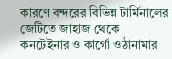কারণে বন্দরের বিভিন্ন টার্মিনালের জেটিতে জাহাজ থেকে কনটেইনার ও কার্গো ওঠানামার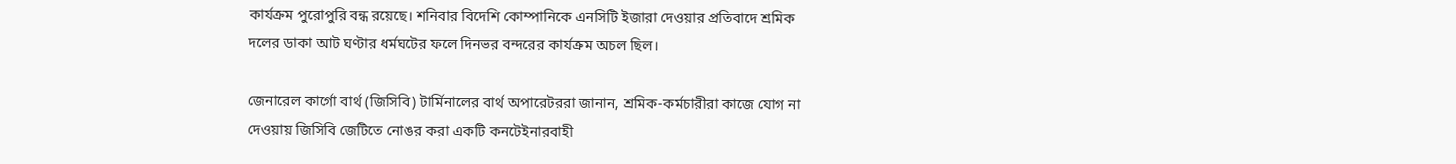কার্যক্রম পুরোপুরি বন্ধ রয়েছে। শনিবার বিদেশি কোম্পানিকে এনসিটি ইজারা দেওয়ার প্রতিবাদে শ্রমিক দলের ডাকা আট ঘণ্টার ধর্মঘটের ফলে দিনভর বন্দরের কার্যক্রম অচল ছিল।

জেনারেল কার্গো বার্থ (জিসিবি) টার্মিনালের বার্থ অপারেটররা জানান, শ্রমিক-কর্মচারীরা কাজে যোগ না দেওয়ায় জিসিবি জেটিতে নোঙর করা একটি কনটেইনারবাহী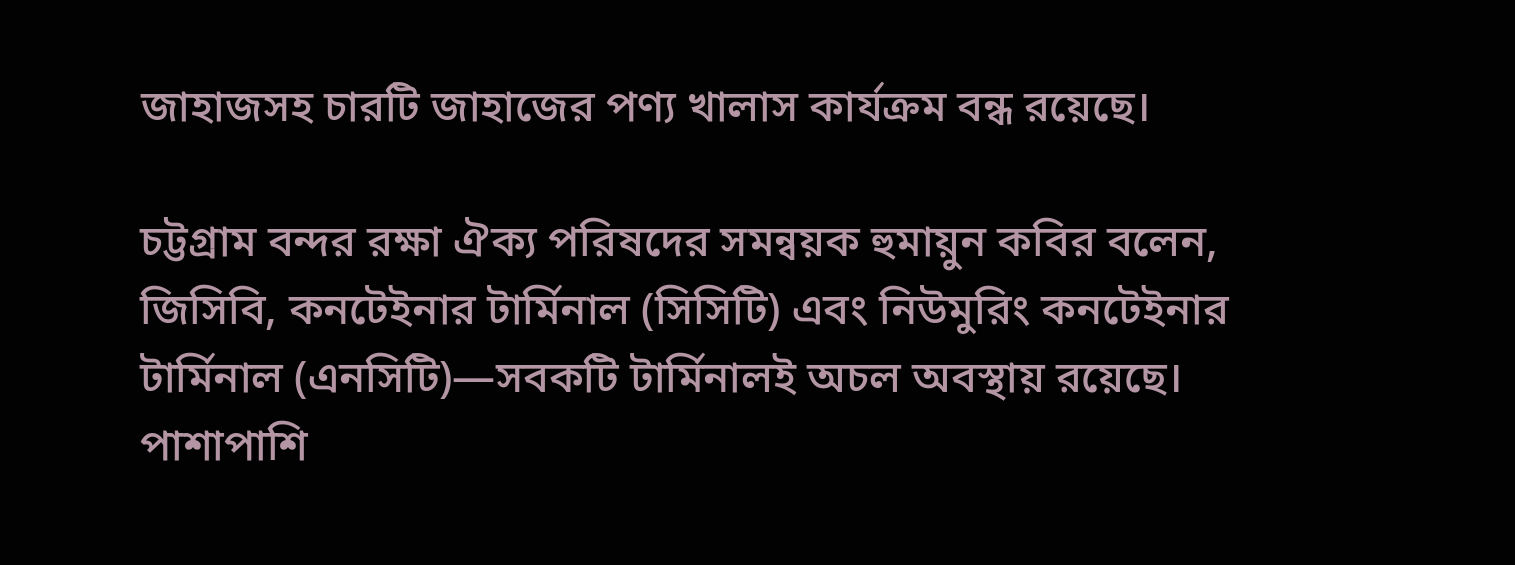জাহাজসহ চারটি জাহাজের পণ্য খালাস কার্যক্রম বন্ধ রয়েছে।

চট্টগ্রাম বন্দর রক্ষা ঐক্য পরিষদের সমন্বয়ক হুমায়ুন কবির বলেন, জিসিবি, কনটেইনার টার্মিনাল (সিসিটি) এবং নিউমুরিং কনটেইনার টার্মিনাল (এনসিটি)—সবকটি টার্মিনালই অচল অবস্থায় রয়েছে। পাশাপাশি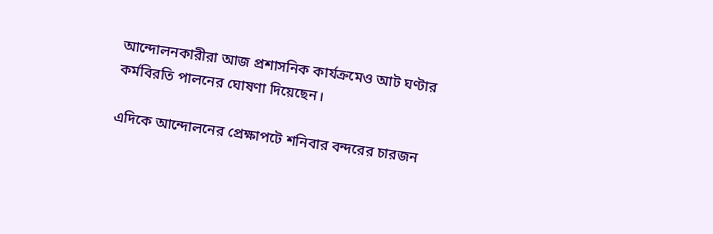আন্দোলনকারীরা আজ প্রশাসনিক কার্যক্রমেও আট ঘণ্টার কর্মবিরতি পালনের ঘোষণা দিয়েছেন।

এদিকে আন্দোলনের প্রেক্ষাপটে শনিবার বন্দরের চারজন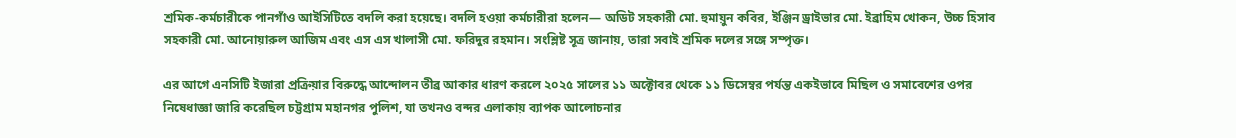শ্রমিক-কর্মচারীকে পানগাঁও আইসিটিতে বদলি করা হয়েছে। বদলি হওয়া কর্মচারীরা হলেন— অডিট সহকারী মো. হুমায়ুন কবির, ইঞ্জিন ড্রাইভার মো. ইব্রাহিম খোকন, উচ্চ হিসাব সহকারী মো. আনোয়ারুল আজিম এবং এস এস খালাসী মো. ফরিদুর রহমান। সংশ্লিষ্ট সূত্র জানায়, তারা সবাই শ্রমিক দলের সঙ্গে সম্পৃক্ত।

এর আগে এনসিটি ইজারা প্রক্রিয়ার বিরুদ্ধে আন্দোলন তীব্র আকার ধারণ করলে ২০২৫ সালের ১১ অক্টোবর থেকে ১১ ডিসেম্বর পর্যন্ত একইভাবে মিছিল ও সমাবেশের ওপর নিষেধাজ্ঞা জারি করেছিল চট্টগ্রাম মহানগর পুলিশ, যা তখনও বন্দর এলাকায় ব্যাপক আলোচনার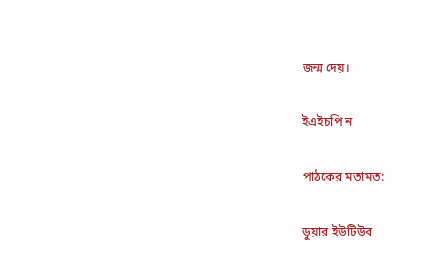জন্ম দেয়।

ইএইচপি ন

পাঠকের মতামত:

ডুয়ার ইউটিউব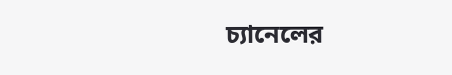চ্যানেলের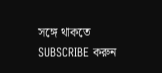সঙ্গে থাকতে SUBSCRIBE করুন